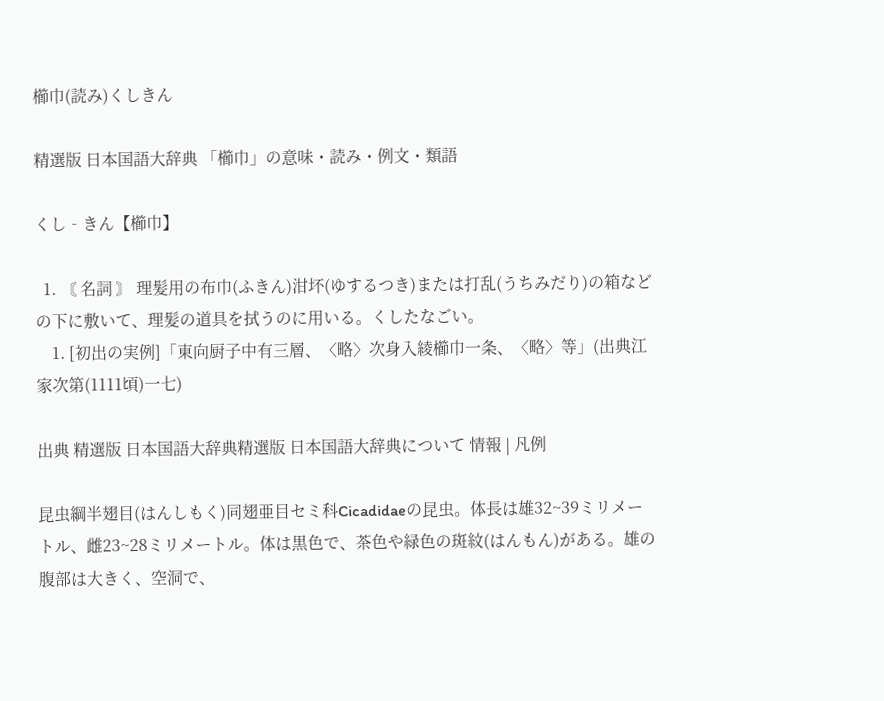櫛巾(読み)くしきん

精選版 日本国語大辞典 「櫛巾」の意味・読み・例文・類語

くし‐きん【櫛巾】

  1. 〘 名詞 〙 理髪用の布巾(ふきん)泔坏(ゆするつき)または打乱(うちみだり)の箱などの下に敷いて、理髪の道具を拭うのに用いる。くしたなごい。
    1. [初出の実例]「東向厨子中有三層、〈略〉次身入綾櫛巾一条、〈略〉等」(出典江家次第(1111頃)一七)

出典 精選版 日本国語大辞典精選版 日本国語大辞典について 情報 | 凡例

昆虫綱半翅目(はんしもく)同翅亜目セミ科Cicadidaeの昆虫。体長は雄32~39ミリメートル、雌23~28ミリメートル。体は黒色で、茶色や緑色の斑紋(はんもん)がある。雄の腹部は大きく、空洞で、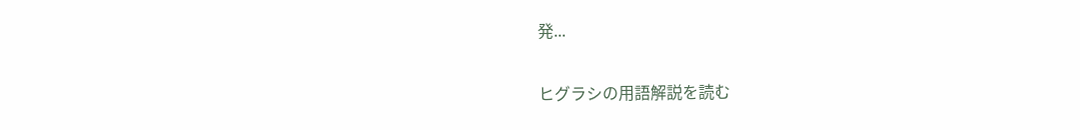発...

ヒグラシの用語解説を読む